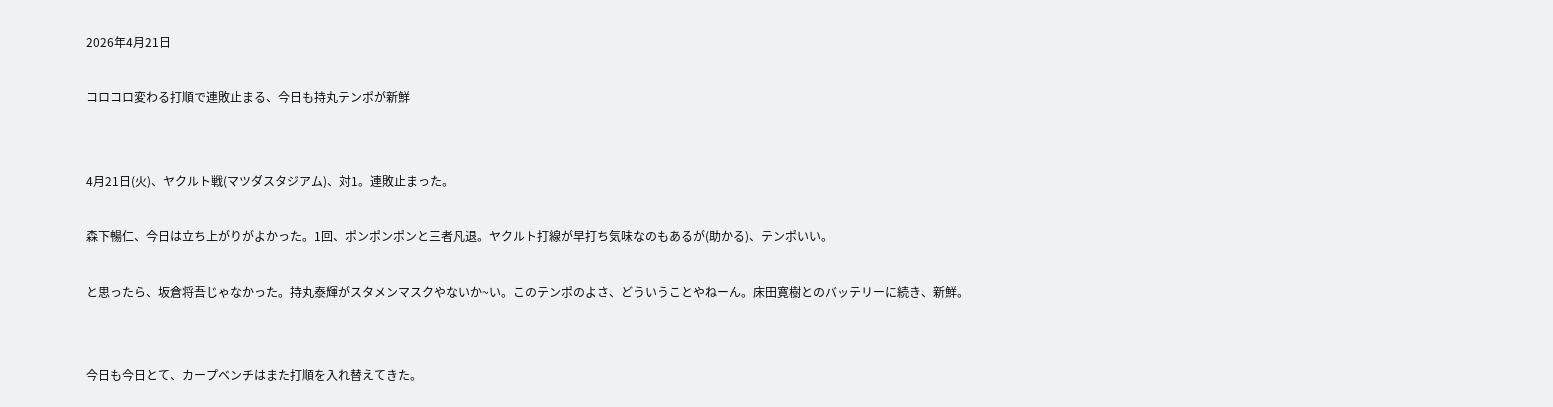2026年4月21日

コロコロ変わる打順で連敗止まる、今日も持丸テンポが新鮮


4月21日(火)、ヤクルト戦(マツダスタジアム)、対1。連敗止まった。

森下暢仁、今日は立ち上がりがよかった。1回、ポンポンポンと三者凡退。ヤクルト打線が早打ち気味なのもあるが(助かる)、テンポいい。

と思ったら、坂倉将吾じゃなかった。持丸泰輝がスタメンマスクやないか~い。このテンポのよさ、どういうことやねーん。床田寛樹とのバッテリーに続き、新鮮。


今日も今日とて、カープベンチはまた打順を入れ替えてきた。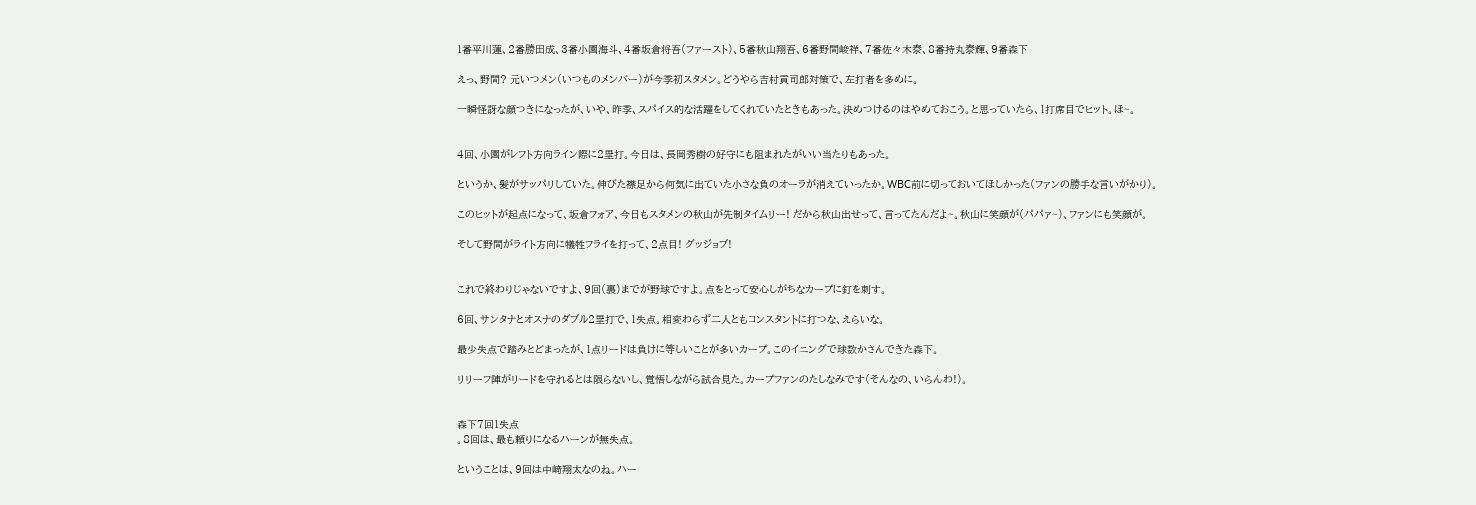1番平川蓮、2番勝田成、3番小園海斗、4番坂倉将吾(ファースト)、5番秋山翔吾、6番野間峻祥、7番佐々木泰、8番持丸泰輝、9番森下

えっ、野間? 元いつメン(いつものメンバー)が今季初スタメン。どうやら吉村貢司郎対策で、左打者を多めに。

一瞬怪訝な顔つきになったが、いや、昨季、スパイス的な活躍をしてくれていたときもあった。決めつけるのはやめておこう。と思っていたら、1打席目でヒット。ほ~。


4回、小園がレフト方向ライン際に2塁打。今日は、長岡秀樹の好守にも阻まれたがいい当たりもあった。

というか、髪がサッパリしていた。伸びた襟足から何気に出ていた小さな負のオーラが消えていったか。WBC前に切っておいてほしかった(ファンの勝手な言いがかり)。

このヒットが起点になって、坂倉フォア、今日もスタメンの秋山が先制タイムリー! だから秋山出せって、言ってたんだよ~。秋山に笑顔が(パパァ~)、ファンにも笑顔が。

そして野間がライト方向に犠牲フライを打って、2点目! グッジョブ!


これで終わりじゃないですよ、9回(裏)までが野球ですよ。点をとって安心しがちなカープに釘を刺す。

6回、サンタナとオスナのダブル2塁打で、1失点。相変わらず二人ともコンスタントに打つな、えらいな。

最少失点で踏みとどまったが、1点リードは負けに等しいことが多いカープ。このイニングで球数かさんできた森下。

リリーフ陣がリードを守れるとは限らないし、覚悟しながら試合見た。カープファンのたしなみです(そんなの、いらんわ!)。


森下7回1失点
。8回は、最も頼りになるハーンが無失点。

ということは、9回は中﨑翔太なのね。ハー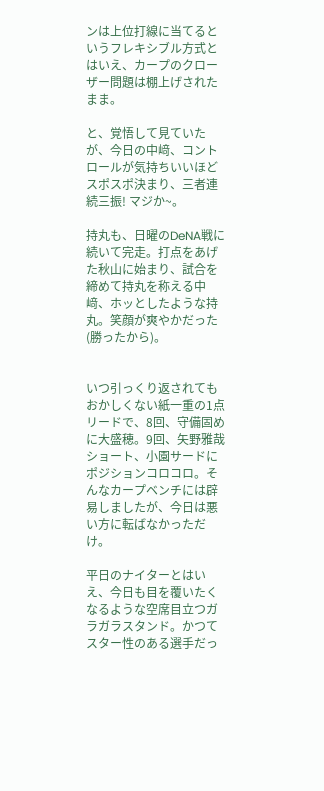ンは上位打線に当てるというフレキシブル方式とはいえ、カープのクローザー問題は棚上げされたまま。

と、覚悟して見ていたが、今日の中﨑、コントロールが気持ちいいほどスポスポ決まり、三者連続三振! マジか~。

持丸も、日曜のDeNA戦に続いて完走。打点をあげた秋山に始まり、試合を締めて持丸を称える中﨑、ホッとしたような持丸。笑顔が爽やかだった(勝ったから)。


いつ引っくり返されてもおかしくない紙一重の1点リードで、8回、守備固めに大盛穂。9回、矢野雅哉ショート、小園サードにポジションコロコロ。そんなカープベンチには辟易しましたが、今日は悪い方に転ばなかっただけ。

平日のナイターとはいえ、今日も目を覆いたくなるような空席目立つガラガラスタンド。かつてスター性のある選手だっ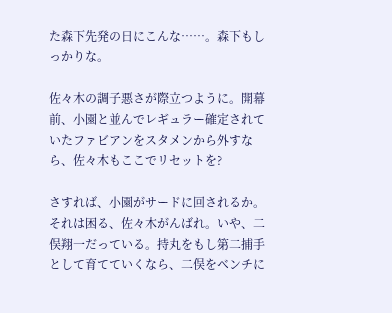た森下先発の日にこんな……。森下もしっかりな。

佐々木の調子悪さが際立つように。開幕前、小園と並んでレギュラー確定されていたファビアンをスタメンから外すなら、佐々木もここでリセットを?

さすれば、小園がサードに回されるか。それは困る、佐々木がんばれ。いや、二俣翔一だっている。持丸をもし第二捕手として育てていくなら、二俣をベンチに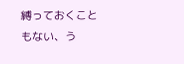縛っておくこともない、う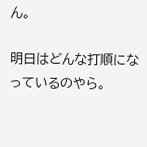ん。

明日はどんな打順になっているのやら。